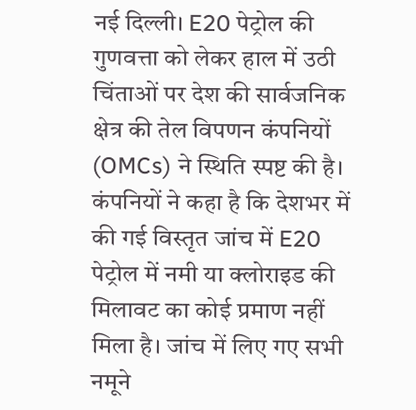नई दिल्ली। E20 पेट्रोल की गुणवत्ता को लेकर हाल में उठी चिंताओं पर देश की सार्वजनिक क्षेत्र की तेल विपणन कंपनियों (OMCs) ने स्थिति स्पष्ट की है। कंपनियों ने कहा है कि देशभर में की गई विस्तृत जांच में E20 पेट्रोल में नमी या क्लोराइड की मिलावट का कोई प्रमाण नहीं मिला है। जांच में लिए गए सभी नमूने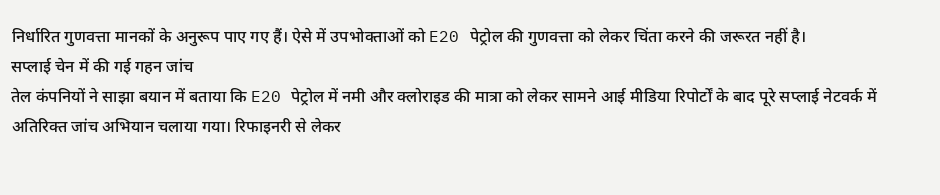निर्धारित गुणवत्ता मानकों के अनुरूप पाए गए हैं। ऐसे में उपभोक्ताओं को E20 पेट्रोल की गुणवत्ता को लेकर चिंता करने की जरूरत नहीं है।
सप्लाई चेन में की गई गहन जांच
तेल कंपनियों ने साझा बयान में बताया कि E20 पेट्रोल में नमी और क्लोराइड की मात्रा को लेकर सामने आई मीडिया रिपोर्टों के बाद पूरे सप्लाई नेटवर्क में अतिरिक्त जांच अभियान चलाया गया। रिफाइनरी से लेकर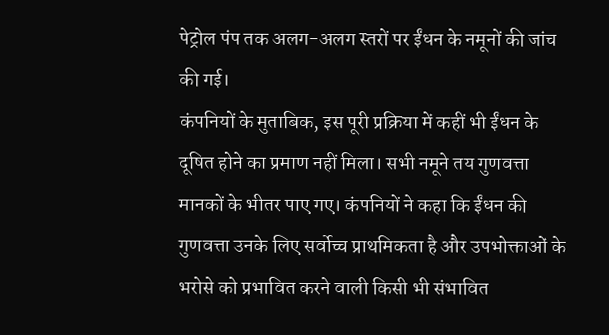पेट्रोल पंप तक अलग-अलग स्तरों पर ईंधन के नमूनों की जांच की गई।
कंपनियों के मुताबिक, इस पूरी प्रक्रिया में कहीं भी ईंधन के दूषित होने का प्रमाण नहीं मिला। सभी नमूने तय गुणवत्ता मानकों के भीतर पाए गए। कंपनियों ने कहा कि ईंधन की गुणवत्ता उनके लिए सर्वोच्च प्राथमिकता है और उपभोक्ताओं के भरोसे को प्रभावित करने वाली किसी भी संभावित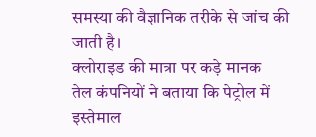समस्या की वैज्ञानिक तरीके से जांच की जाती है।
क्लोराइड की मात्रा पर कड़े मानक
तेल कंपनियों ने बताया कि पेट्रोल में इस्तेमाल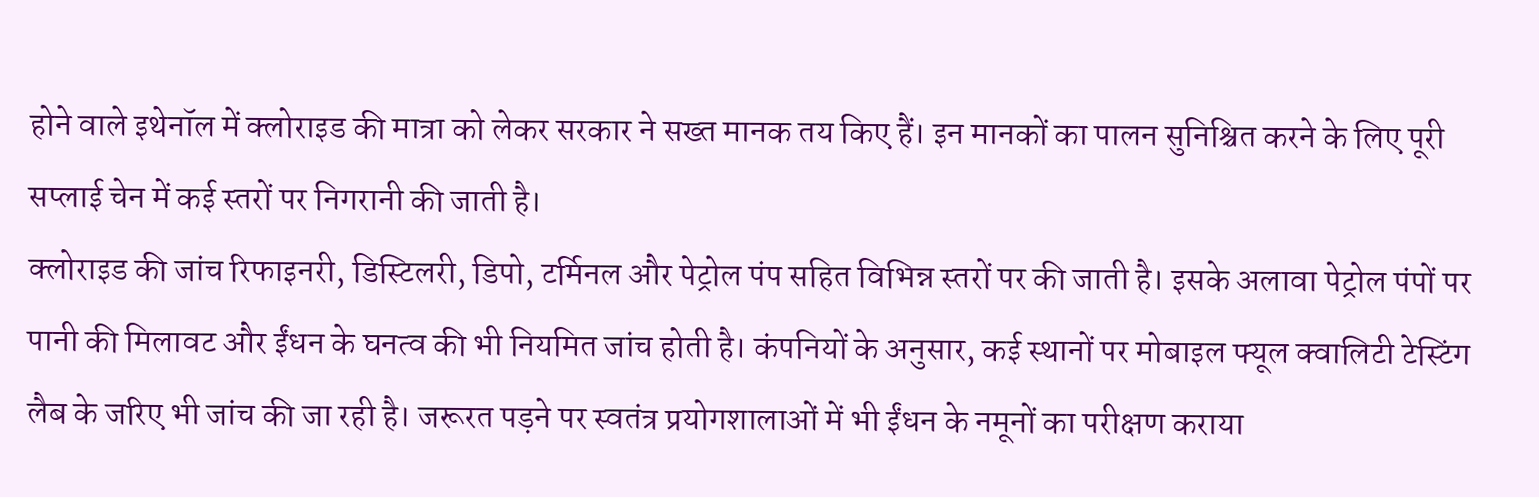होने वाले इथेनॉल में क्लोराइड की मात्रा को लेकर सरकार ने सख्त मानक तय किए हैं। इन मानकों का पालन सुनिश्चित करने के लिए पूरी सप्लाई चेन में कई स्तरों पर निगरानी की जाती है।
क्लोराइड की जांच रिफाइनरी, डिस्टिलरी, डिपो, टर्मिनल और पेट्रोल पंप सहित विभिन्न स्तरों पर की जाती है। इसके अलावा पेट्रोल पंपों पर पानी की मिलावट और ईंधन के घनत्व की भी नियमित जांच होती है। कंपनियों के अनुसार, कई स्थानों पर मोबाइल फ्यूल क्वालिटी टेस्टिंग लैब के जरिए भी जांच की जा रही है। जरूरत पड़ने पर स्वतंत्र प्रयोगशालाओं में भी ईंधन के नमूनों का परीक्षण कराया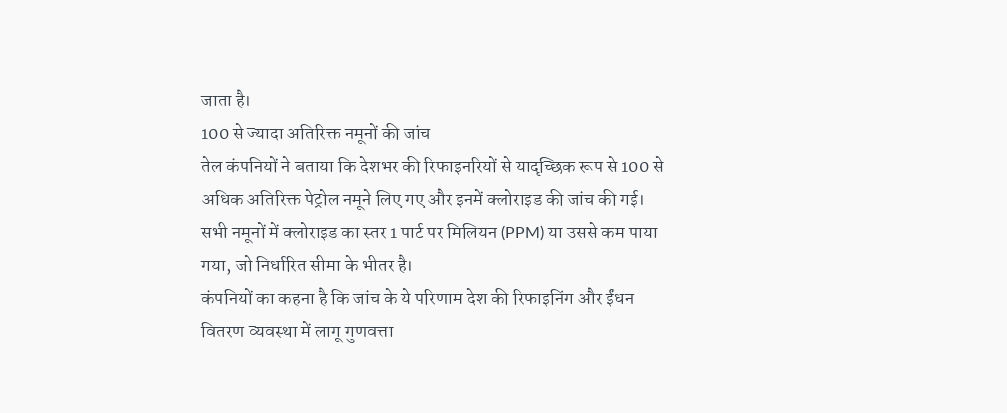जाता है।
100 से ज्यादा अतिरिक्त नमूनों की जांच
तेल कंपनियों ने बताया कि देशभर की रिफाइनरियों से यादृच्छिक रूप से 100 से अधिक अतिरिक्त पेट्रोल नमूने लिए गए और इनमें क्लोराइड की जांच की गई। सभी नमूनों में क्लोराइड का स्तर 1 पार्ट पर मिलियन (PPM) या उससे कम पाया गया, जो निर्धारित सीमा के भीतर है।
कंपनियों का कहना है कि जांच के ये परिणाम देश की रिफाइनिंग और ईंधन वितरण व्यवस्था में लागू गुणवत्ता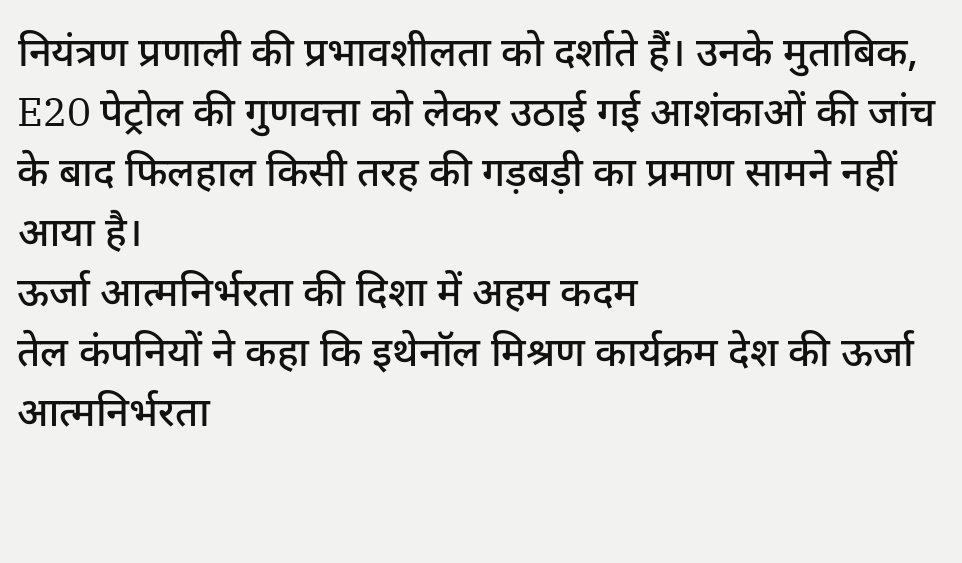नियंत्रण प्रणाली की प्रभावशीलता को दर्शाते हैं। उनके मुताबिक, E20 पेट्रोल की गुणवत्ता को लेकर उठाई गई आशंकाओं की जांच के बाद फिलहाल किसी तरह की गड़बड़ी का प्रमाण सामने नहीं आया है।
ऊर्जा आत्मनिर्भरता की दिशा में अहम कदम
तेल कंपनियों ने कहा कि इथेनॉल मिश्रण कार्यक्रम देश की ऊर्जा आत्मनिर्भरता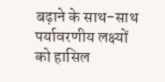बढ़ाने के साथ-साथ पर्यावरणीय लक्ष्यों को हासिल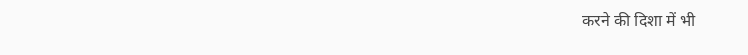करने की दिशा में भी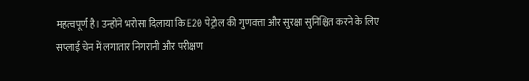महत्वपूर्ण है। उन्होंने भरोसा दिलाया कि E20 पेट्रोल की गुणवत्ता और सुरक्षा सुनिश्चित करने के लिए सप्लाई चेन में लगातार निगरानी और परीक्षण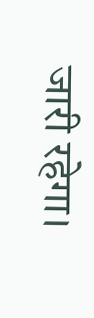जारी रहेगा।